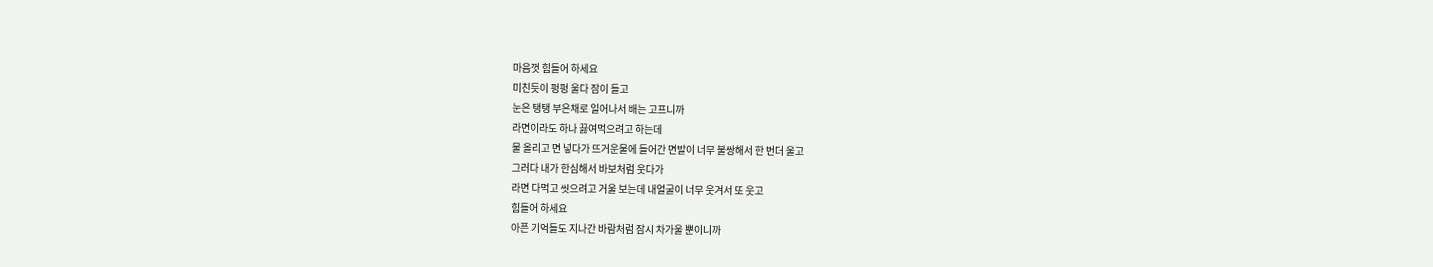마음껏 힘들어 하세요
미친듯이 펑펑 울다 잠이 들고
눈은 탱탱 부은채로 일어나서 배는 고프니까
라면이라도 하나 끓여먹으려고 하는데
물 올리고 면 넣다가 뜨거운물에 들어간 면발이 너무 불쌍해서 한 번더 울고
그러다 내가 한심해서 바보처럼 웃다가
라면 다먹고 씻으려고 거울 보는데 내얼굴이 너무 웃겨서 또 웃고
힘들어 하세요
아픈 기억들도 지나간 바람처럼 잠시 차가울 뿐이니까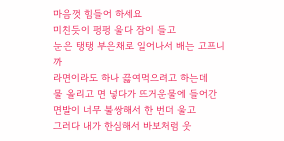마음껏 힘들어 하세요
미친듯이 펑펑 울다 잠이 들고
눈은 탱탱 부은채로 일어나서 배는 고프니까
라면이라도 하나 끓여먹으려고 하는데
물 올리고 면 넣다가 뜨거운물에 들어간 면발이 너무 불쌍해서 한 번더 울고
그러다 내가 한심해서 바보처럼 웃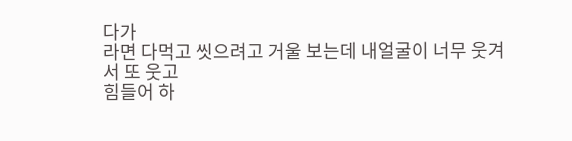다가
라면 다먹고 씻으려고 거울 보는데 내얼굴이 너무 웃겨서 또 웃고
힘들어 하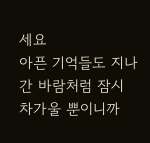세요
아픈 기억들도 지나간 바람처럼 잠시 차가울 뿐이니까